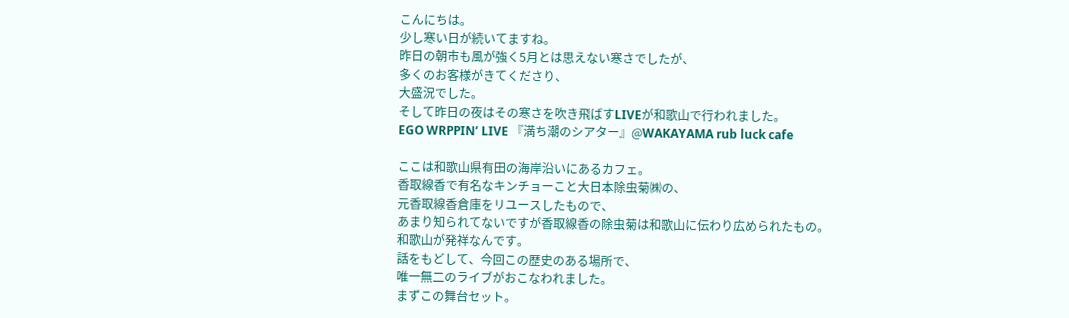こんにちは。
少し寒い日が続いてますね。
昨日の朝市も風が強く5月とは思えない寒さでしたが、
多くのお客様がきてくださり、
大盛況でした。
そして昨日の夜はその寒さを吹き飛ばすLIVEが和歌山で行われました。
EGO WRPPIN’ LIVE 『満ち潮のシアター』@WAKAYAMA rub luck cafe

ここは和歌山県有田の海岸沿いにあるカフェ。
香取線香で有名なキンチョーこと大日本除虫菊㈱の、
元香取線香倉庫をリユースしたもので、
あまり知られてないですが香取線香の除虫菊は和歌山に伝わり広められたもの。
和歌山が発祥なんです。
話をもどして、今回この歴史のある場所で、
唯一無二のライブがおこなわれました。
まずこの舞台セット。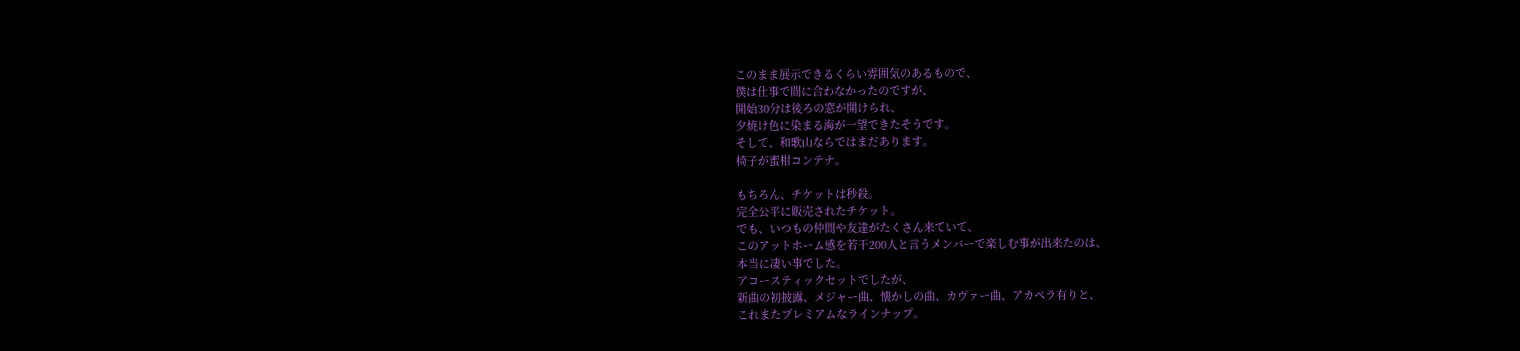このまま展示できるくらい雰囲気のあるもので、
僕は仕事で間に合わなかったのですが、
開始30分は後ろの窓が開けられ、
夕焼け色に染まる海が一望できたそうです。
そして、和歌山ならではまだあります。
椅子が蜜柑コンテナ。

もちろん、チケットは秒殺。
完全公平に販売されたチケット。
でも、いつもの仲間や友達がたくさん来ていて、
このアットホーム感を若干200人と言うメンバーで楽しむ事が出来たのは、
本当に凄い事でした。
アコースティックセットでしたが、
新曲の初披露、メジャー曲、懐かしの曲、カヴァー曲、アカペラ有りと、
これまたプレミアムなラインナップ。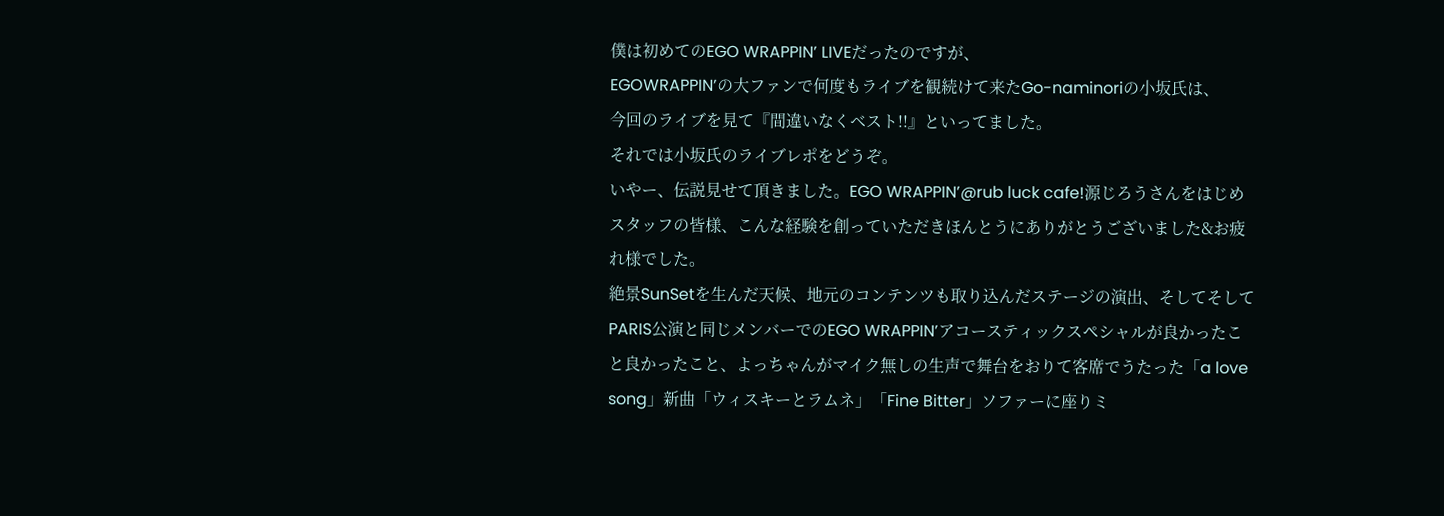僕は初めてのEGO WRAPPIN’ LIVEだったのですが、
EGOWRAPPIN’の大ファンで何度もライブを観続けて来たGo-naminoriの小坂氏は、
今回のライブを見て『間違いなくベスト!!』といってました。
それでは小坂氏のライブレポをどうぞ。
いやー、伝説見せて頂きました。EGO WRAPPIN’@rub luck cafe!源じろうさんをはじめスタッフの皆様、こんな経験を創っていただきほんとうにありがとうございました&お疲れ様でした。
絶景SunSetを生んだ天候、地元のコンテンツも取り込んだステージの演出、そしてそしてPARIS公演と同じメンバーでのEGO WRAPPIN’アコースティックスペシャルが良かったこと良かったこと、よっちゃんがマイク無しの生声で舞台をおりて客席でうたった「a love song」新曲「ウィスキーとラムネ」「Fine Bitter」ソファーに座りミ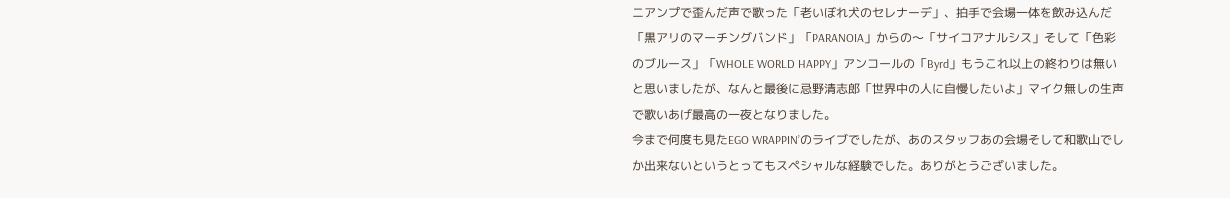ニアンプで歪んだ声で歌った「老いぼれ犬のセレナーデ」、拍手で会場一体を飲み込んだ「黒アリのマーチングバンド」「PARANOIA」からの〜「サイコアナルシス」そして「色彩のブルース」「WHOLE WORLD HAPPY」アンコールの「Byrd」もうこれ以上の終わりは無いと思いましたが、なんと最後に忌野清志郎「世界中の人に自慢したいよ」マイク無しの生声で歌いあげ最高の一夜となりました。
今まで何度も見たEGO WRAPPIN’のライブでしたが、あのスタッフあの会場そして和歌山でしか出来ないというとってもスペシャルな経験でした。ありがとうございました。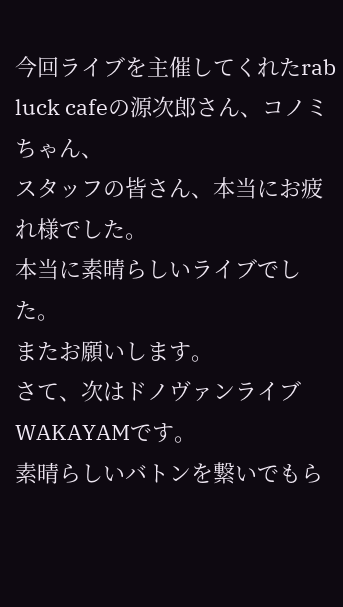今回ライブを主催してくれたrab luck cafeの源次郎さん、コノミちゃん、
スタッフの皆さん、本当にお疲れ様でした。
本当に素晴らしいライブでした。
またお願いします。
さて、次はドノヴァンライブWAKAYAMです。
素晴らしいバトンを繋いでもら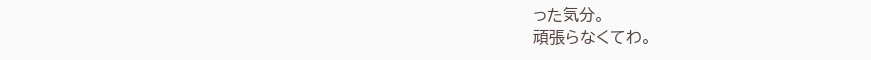った気分。
頑張らなくてわ。